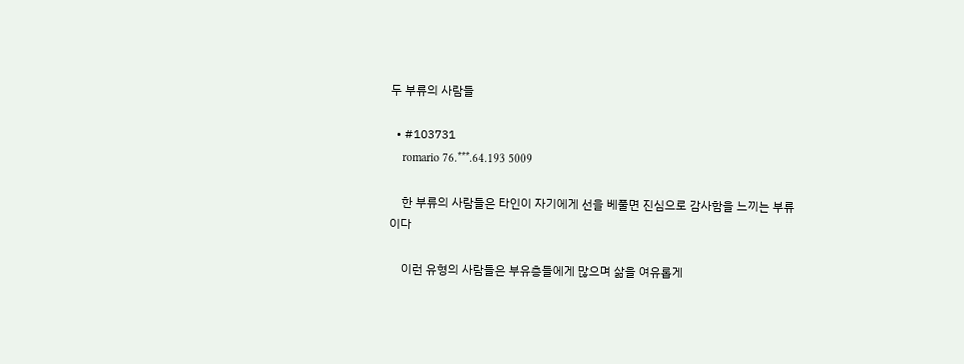두 부류의 사람들

  • #103731
    romario 76.***.64.193 5009

    한 부류의 사람들은 타인이 자기에게 선을 베풀면 진심으로 감사함을 느끼는 부류이다

    이런 유형의 사람들은 부유층들에게 많으며 삶을 여유롭게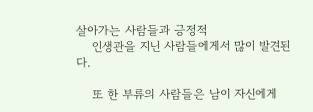살아가는 사람들과 긍정적
    인생관을 지닌 사람들에게서 많이 발견된다.

    또 한 부류의 사람들은 남이 자신에게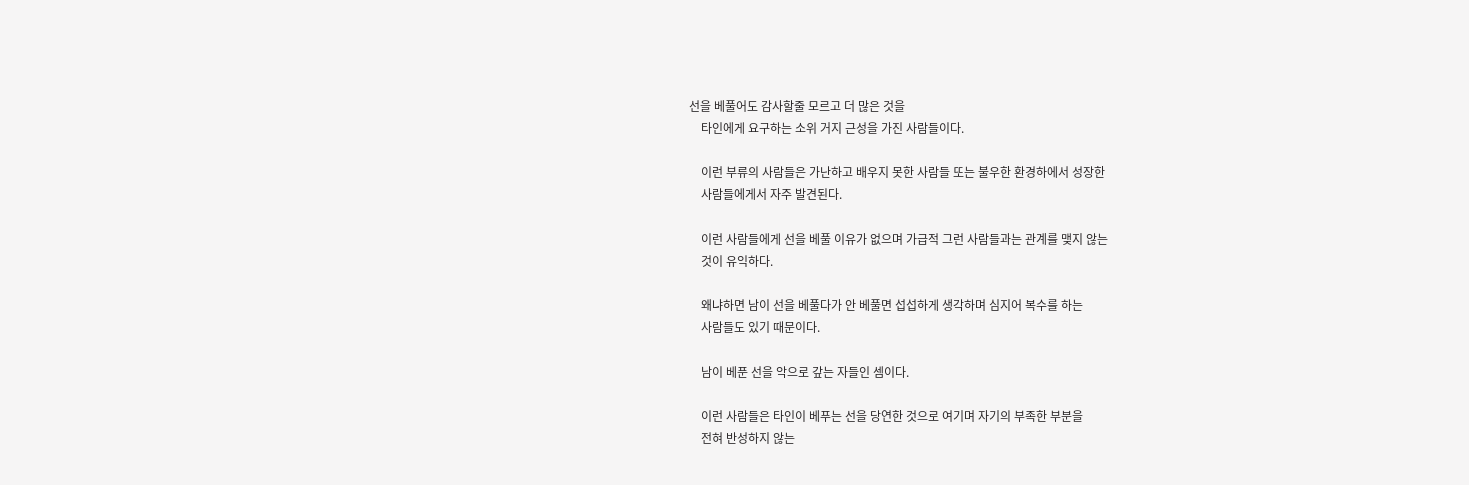선을 베풀어도 감사할줄 모르고 더 많은 것을
    타인에게 요구하는 소위 거지 근성을 가진 사람들이다.

    이런 부류의 사람들은 가난하고 배우지 못한 사람들 또는 불우한 환경하에서 성장한
    사람들에게서 자주 발견된다.

    이런 사람들에게 선을 베풀 이유가 없으며 가급적 그런 사람들과는 관계를 맺지 않는
    것이 유익하다.

    왜냐하면 남이 선을 베풀다가 안 베풀면 섭섭하게 생각하며 심지어 복수를 하는
    사람들도 있기 때문이다.

    남이 베푼 선을 악으로 갚는 자들인 셈이다.

    이런 사람들은 타인이 베푸는 선을 당연한 것으로 여기며 자기의 부족한 부분을
    전혀 반성하지 않는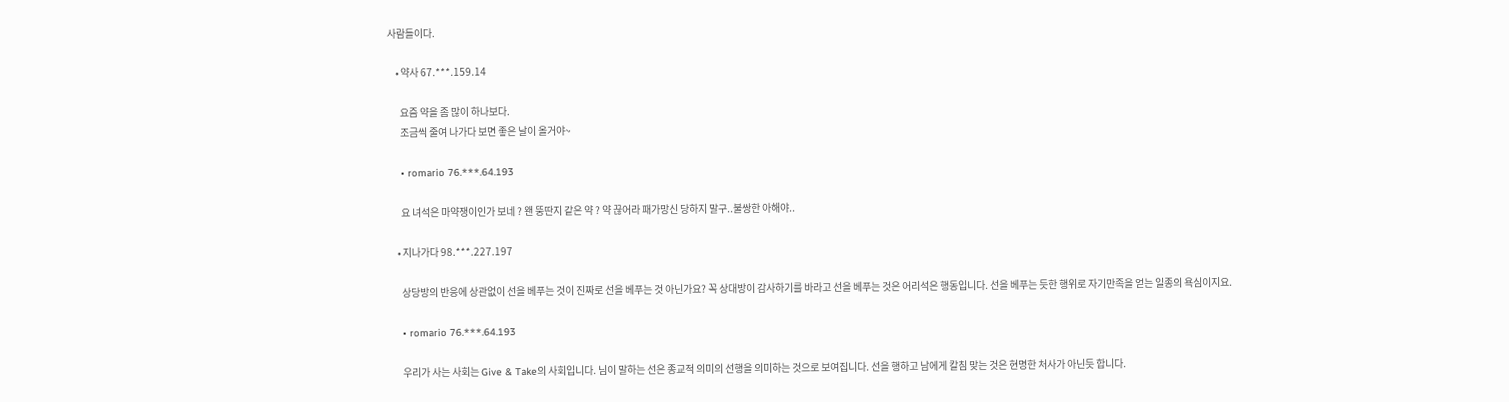사람들이다.

    • 약사 67.***.159.14

      요즘 약을 좀 많이 하나보다.
      조금씩 줄여 나가다 보면 좋은 날이 올거야~

    • romario 76.***.64.193

      요 녀석은 마약쟁이인가 보네 ? 왠 뚱딴지 같은 약 ? 약 끊어라 패가망신 당하지 말구..불쌍한 아해야..

    • 지나가다 98.***.227.197

      상당방의 반응에 상관없이 선을 베푸는 것이 진짜로 선을 베푸는 것 아닌가요? 꼭 상대방이 감사하기를 바라고 선을 베푸는 것은 어리석은 행동입니다. 선을 베푸는 듯한 행위로 자기만족을 얻는 일종의 욕심이지요.

    • romario 76.***.64.193

      우리가 사는 사회는 Give & Take의 사회입니다. 님이 말하는 선은 종교적 의미의 선행을 의미하는 것으로 보여집니다. 선을 행하고 남에게 칼침 맞는 것은 현명한 처사가 아닌듯 합니다.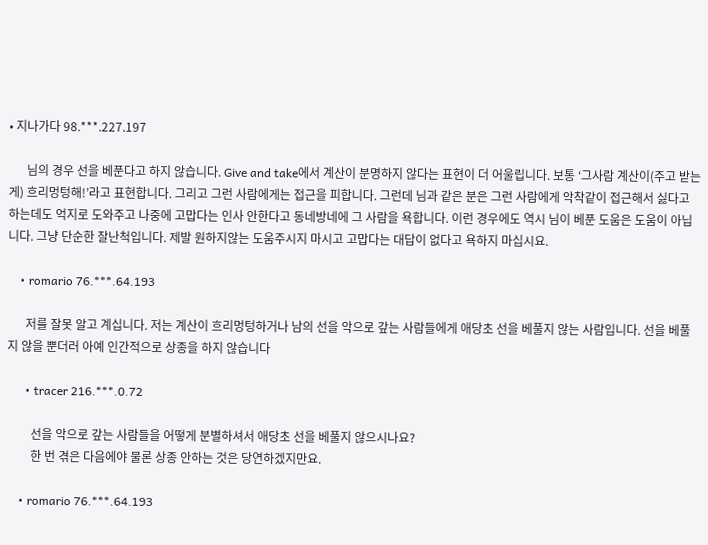• 지나가다 98.***.227.197

      님의 경우 선을 베푼다고 하지 않습니다. Give and take에서 계산이 분명하지 않다는 표현이 더 어울립니다. 보통 ‘그사람 계산이(주고 받는게) 흐리멍텅해!’라고 표현합니다. 그리고 그런 사람에게는 접근을 피합니다. 그런데 님과 같은 분은 그런 사람에게 악착같이 접근해서 싫다고 하는데도 억지로 도와주고 나중에 고맙다는 인사 안한다고 동네방네에 그 사람을 욕합니다. 이런 경우에도 역시 님이 베푼 도움은 도움이 아닙니다. 그냥 단순한 잘난척입니다. 제발 원하지않는 도움주시지 마시고 고맙다는 대답이 없다고 욕하지 마십시요.

    • romario 76.***.64.193

      저를 잘못 알고 계십니다. 저는 계산이 흐리멍텅하거나 남의 선을 악으로 갚는 사람들에게 애당초 선을 베풀지 않는 사람입니다. 선을 베풀지 않을 뿐더러 아예 인간적으로 상종을 하지 않습니다

      • tracer 216.***.0.72

        선을 악으로 갚는 사람들을 어떻게 분별하셔서 애당초 선을 베풀지 않으시나요?
        한 번 겪은 다음에야 물론 상종 안하는 것은 당연하겠지만요.

    • romario 76.***.64.193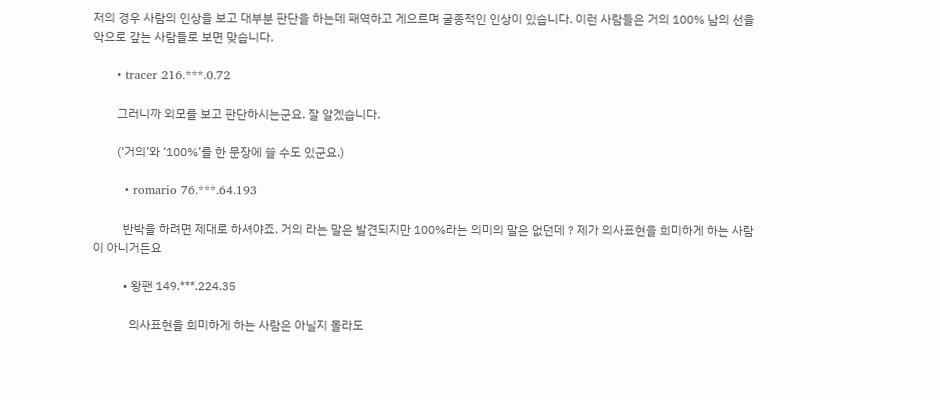저의 경우 사람의 인상을 보고 대부분 판단을 하는데 패역하고 게으르며 굴종적인 인상이 있습니다. 이런 사람들은 거의 100% 남의 선을 악으로 갚는 사람들로 보면 맞습니다.

      • tracer 216.***.0.72

        그러니까 외모를 보고 판단하시는군요. 잘 알겠습니다.

        (‘거의’와 ‘100%’를 한 문장에 쓸 수도 있군요.)

        • romario 76.***.64.193

          반박을 하려면 제대로 하셔야죠. 거의 라는 말은 발견되지만 100%라는 의미의 말은 없던데 ? 제가 의사표현을 희미하게 하는 사람이 아니거든요

          • 왕팬 149.***.224.35

            의사표현을 희미하게 하는 사람은 아닐지 몰라도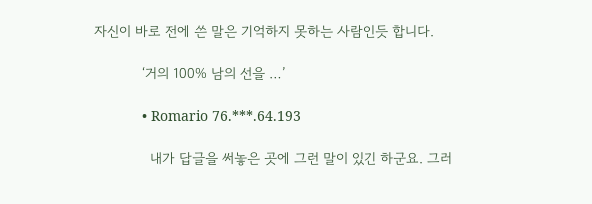자신이 바로 전에 쓴 말은 기억하지 못하는 사람인듯 합니다.

            ‘거의 100% 남의 선을 …’

            • Romario 76.***.64.193

              내가 답글을 써놓은 곳에 그런 말이 있긴 하군요. 그러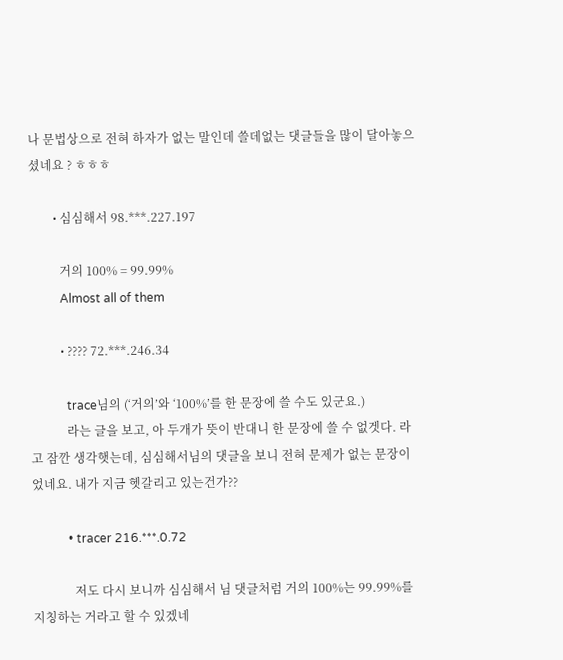나 문법상으로 전혀 하자가 없는 말인데 쓸데없는 댓글들을 많이 달아놓으셨네요 ? ㅎㅎㅎ

        • 심심해서 98.***.227.197

          거의 100% = 99.99%
          Almost all of them

          • ???? 72.***.246.34

            trace님의 (‘거의’와 ‘100%’를 한 문장에 쓸 수도 있군요.)
            라는 글을 보고, 아 두개가 뜻이 반대니 한 문장에 쓸 수 없겟다. 라고 잠깐 생각햇는데, 심심해서님의 댓글을 보니 전혀 문제가 없는 문장이었네요. 내가 지금 헷갈리고 있는건가??

            • tracer 216.***.0.72

              저도 다시 보니까 심심해서 님 댓글처럼 거의 100%는 99.99%를 지칭하는 거라고 할 수 있겠네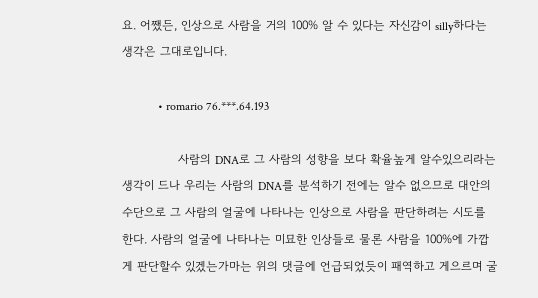요. 어쨌든, 인상으로 사람을 거의 100% 알 수 있다는 자신감이 silly하다는 생각은 그대로입니다.

            • romario 76.***.64.193

              사람의 DNA로 그 사람의 성향을 보다 확율높게 알수있으리라는 생각이 드나 우리는 사람의 DNA를 분석하기 전에는 알수 없으므로 대안의 수단으로 그 사람의 얼굴에 나타나는 인상으로 사람을 판단하려는 시도를 한다. 사람의 얼굴에 나타나는 미묘한 인상들로 물론 사람을 100%에 가깝게 판단할수 있겠는가마는 위의 댓글에 언급되었듯이 패역하고 게으르며 굴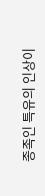종족인 특유의 인상이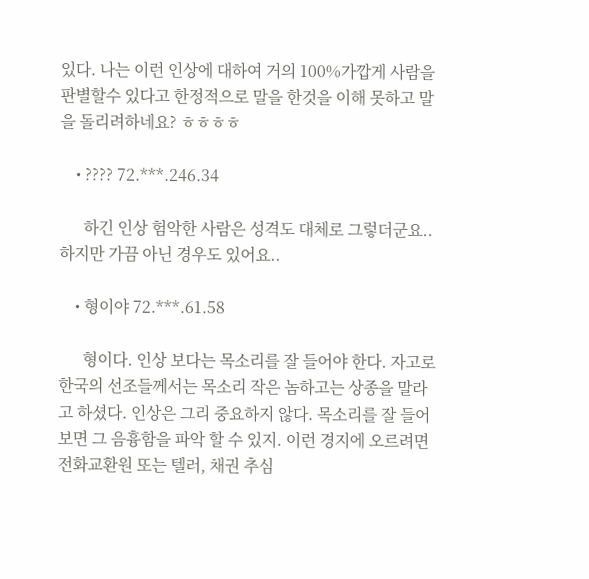있다. 나는 이런 인상에 대하여 거의 100%가깝게 사람을 판별할수 있다고 한정적으로 말을 한것을 이해 못하고 말을 돌리려하네요? ㅎㅎㅎㅎ

    • ???? 72.***.246.34

      하긴 인상 험악한 사람은 성격도 대체로 그렇더군요.. 하지만 가끔 아닌 경우도 있어요..

    • 형이야 72.***.61.58

      형이다. 인상 보다는 목소리를 잘 들어야 한다. 자고로 한국의 선조들께서는 목소리 작은 놈하고는 상종을 말라고 하셨다. 인상은 그리 중요하지 않다. 목소리를 잘 들어 보면 그 음흉함을 파악 할 수 있지. 이런 경지에 오르려면 전화교환원 또는 텔러, 채권 추심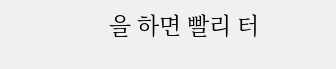을 하면 빨리 터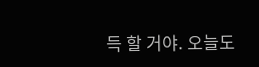득 할 거야. 오늘도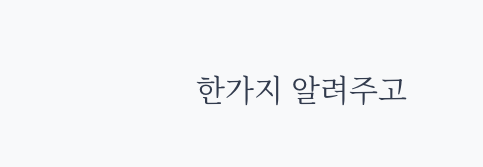한가지 알려주고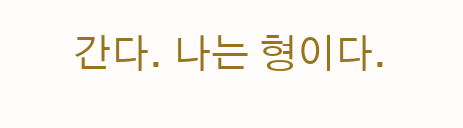간다. 나는 형이다.